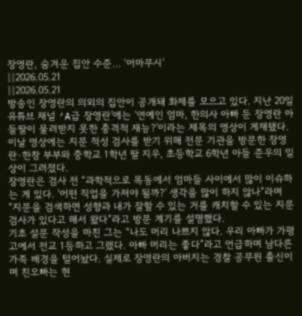장영란, 숨겨운 집안 수준… ‘어마무시’
||2026.05.21
||2026.05.21
방송인 장영란의 의외의 집안이 공개돼 화제를 모으고 있다. 지난 20일 유튜브 채널 ‘A급 장영란’에는 ‘연예인 엄마, 한의사 아빠 둔 장영란 아들딸이 물려받지 못한 충격적 재능?’이라는 제목의 영상이 게재됐다. 이날 영상에는 지문 적성 검사를 받기 위해 전문 기관을 방문한 장영란·한창 부부와 중학교 1학년 딸 지우, 초등학교 6학년 아들 준우의 일상이 그려졌다.
장영란은 검사 전 “과학적으로 목동에서 엄마들 사이에서 많이 이슈하는 게 있다. ‘어떤 직업을 가져야 될까?’ 생각을 많이 하지 않나”라며 “지문을 검색하면 성향과 내가 잘할 수 있는 거를 캐치할 수 있는 지문 검사가 있다고 해서 왔다”라고 방문 계기를 설명했다.
기초 설문 작성을 마친 그는 “나도 머리 나쁘지 않다. 우리 아빠가 가평고에서 전교 1등하고 그랬다. 아빠 머리는 좋다”라고 언급하며 남다른 가족 배경을 털어놨다. 실제로 장영란의 아버지는 경찰 공무원 출신이며 친오빠는 현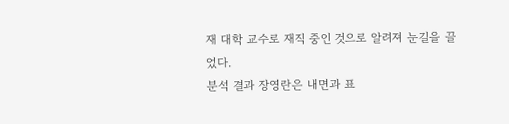재 대학 교수로 재직 중인 것으로 알려져 눈길을 끌었다.
분석 결과 장영란은 내면과 표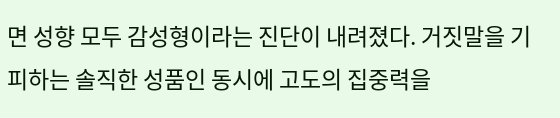면 성향 모두 감성형이라는 진단이 내려졌다. 거짓말을 기피하는 솔직한 성품인 동시에 고도의 집중력을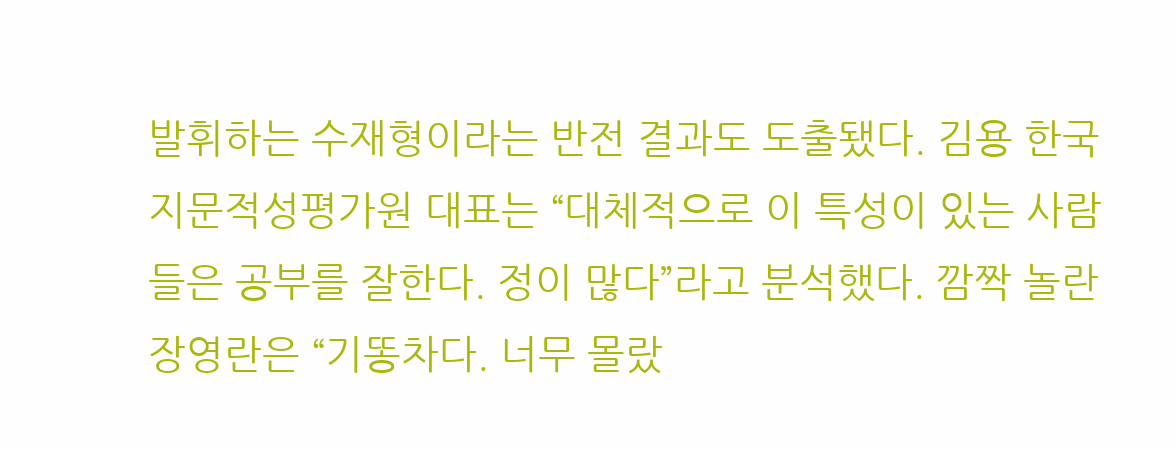발휘하는 수재형이라는 반전 결과도 도출됐다. 김용 한국지문적성평가원 대표는 “대체적으로 이 특성이 있는 사람들은 공부를 잘한다. 정이 많다”라고 분석했다. 깜짝 놀란 장영란은 “기똥차다. 너무 몰랐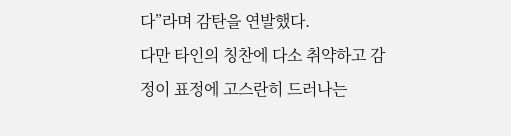다”라며 감탄을 연발했다.
다만 타인의 칭찬에 다소 취약하고 감정이 표정에 고스란히 드러나는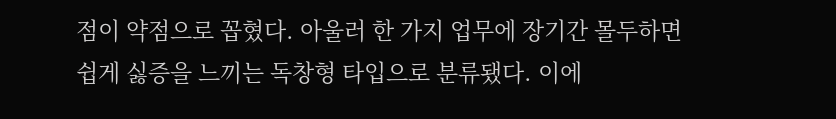점이 약점으로 꼽혔다. 아울러 한 가지 업무에 장기간 몰두하면 쉽게 싫증을 느끼는 독창형 타입으로 분류됐다. 이에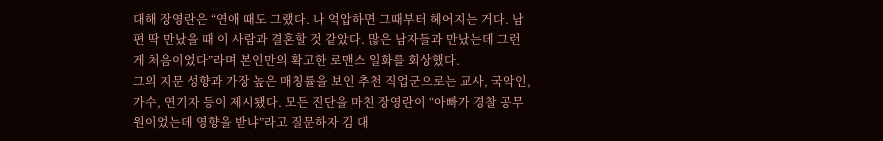대해 장영란은 “연애 때도 그랬다. 나 억압하면 그때부터 헤어지는 거다. 남편 딱 만났을 때 이 사람과 결혼할 것 같았다. 많은 남자들과 만났는데 그런 게 처음이었다”라며 본인만의 확고한 로맨스 일화를 회상했다.
그의 지문 성향과 가장 높은 매칭률을 보인 추천 직업군으로는 교사, 국악인, 가수, 연기자 등이 제시됐다. 모든 진단을 마친 장영란이 “아빠가 경찰 공무원이었는데 영향을 받냐”라고 질문하자 김 대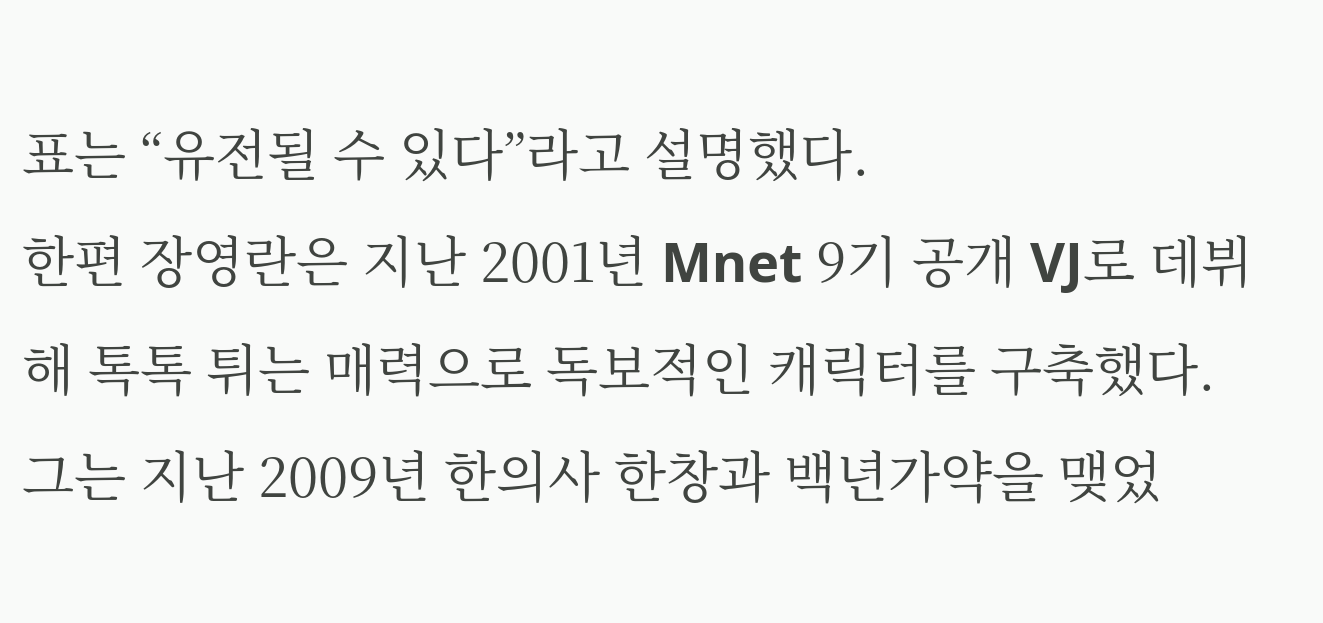표는 “유전될 수 있다”라고 설명했다.
한편 장영란은 지난 2001년 Mnet 9기 공개 VJ로 데뷔해 톡톡 튀는 매력으로 독보적인 캐릭터를 구축했다. 그는 지난 2009년 한의사 한창과 백년가약을 맺었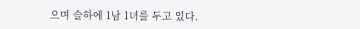으며 슬하에 1남 1녀를 두고 있다.